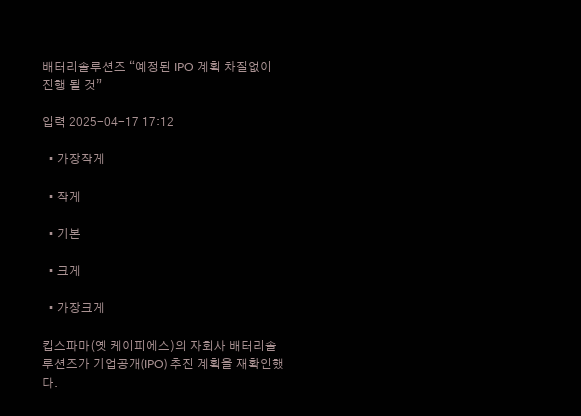배터리솔루션즈 “예정된 IPO 계획 차질없이 진행 될 것”

입력 2025-04-17 17:12

  • 가장작게

  • 작게

  • 기본

  • 크게

  • 가장크게

킵스파마(옛 케이피에스)의 자회사 배터리솔루션즈가 기업공개(IPO) 추진 계획을 재확인했다.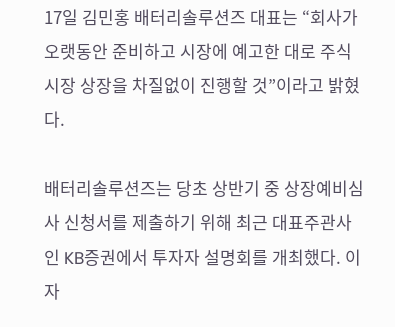17일 김민홍 배터리솔루션즈 대표는 “회사가 오랫동안 준비하고 시장에 예고한 대로 주식시장 상장을 차질없이 진행할 것”이라고 밝혔다.

배터리솔루션즈는 당초 상반기 중 상장예비심사 신청서를 제출하기 위해 최근 대표주관사인 KB증권에서 투자자 설명회를 개최했다. 이 자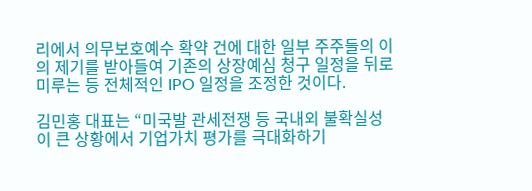리에서 의무보호예수 확약 건에 대한 일부 주주들의 이의 제기를 받아들여 기존의 상장예심 청구 일정을 뒤로 미루는 등 전체적인 IPO 일정을 조정한 것이다.

김민홍 대표는 “미국발 관세전쟁 등 국내외 불확실성이 큰 상황에서 기업가치 평가를 극대화하기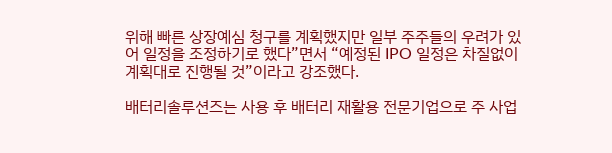위해 빠른 상장예심 청구를 계획했지만 일부 주주들의 우려가 있어 일정을 조정하기로 했다”면서 “예정된 IPO 일정은 차질없이 계획대로 진행될 것”이라고 강조했다.

배터리솔루션즈는 사용 후 배터리 재활용 전문기업으로 주 사업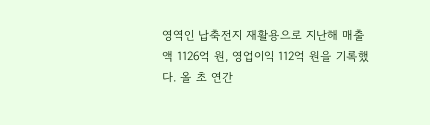영역인 납축전지 재활용으로 지난해 매출액 1126억 원, 영업이익 112억 원을 기록했다. 올 초 연간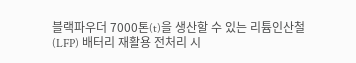블랙파우더 7000톤(t)을 생산할 수 있는 리튬인산철(LFP) 배터리 재활용 전처리 시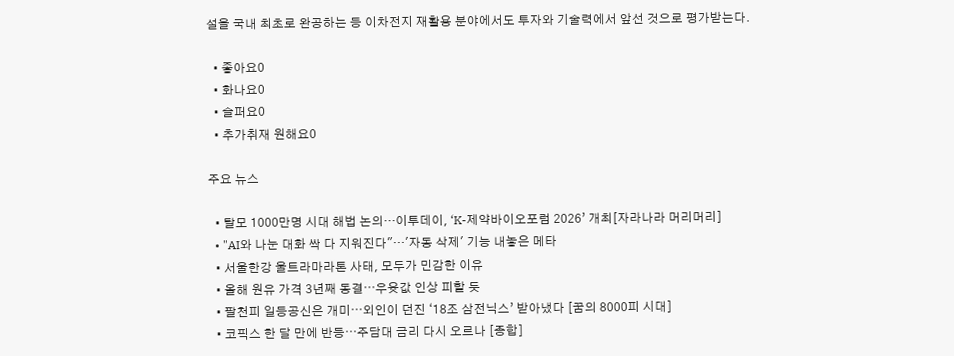설을 국내 최초로 완공하는 등 이차전지 재활용 분야에서도 투자와 기술력에서 앞선 것으로 평가받는다.

  • 좋아요0
  • 화나요0
  • 슬퍼요0
  • 추가취재 원해요0

주요 뉴스

  • 탈모 1000만명 시대 해법 논의…이투데이, ‘K-제약바이오포럼 2026’ 개최[자라나라 머리머리]
  • "AI와 나눈 대화 싹 다 지워진다"…'자동 삭제' 기능 내놓은 메타
  • 서울한강 울트라마라톤 사태, 모두가 민감한 이유
  • 올해 원유 가격 3년째 동결⋯우윳값 인상 피할 듯
  • 팔천피 일등공신은 개미⋯외인이 던진 ‘18조 삼전닉스’ 받아냈다 [꿈의 8000피 시대]
  • 코픽스 한 달 만에 반등⋯주담대 금리 다시 오르나 [종합]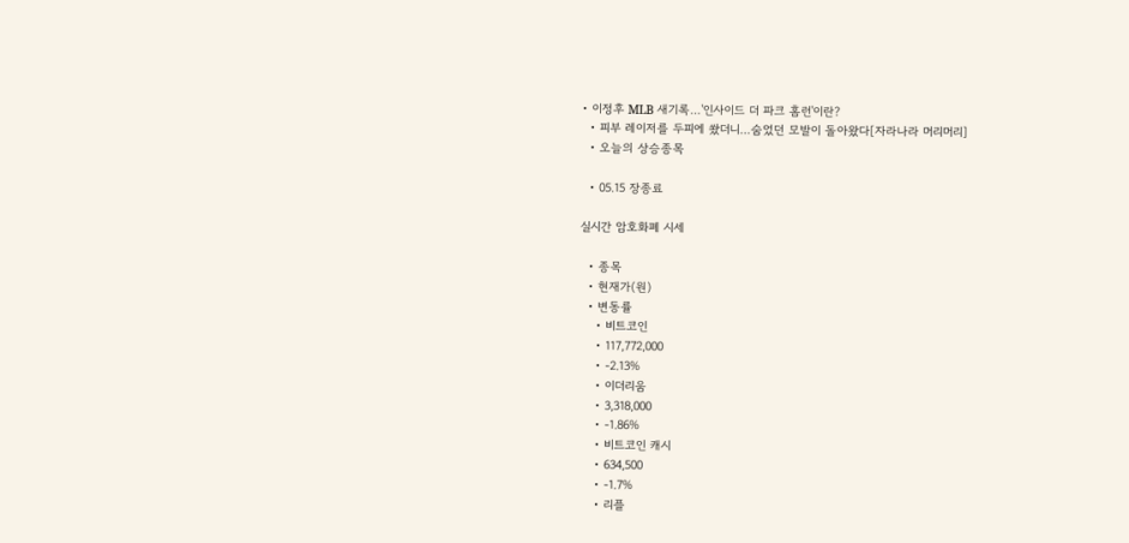• 이정후 MLB 새기록…'인사이드 더 파크 홈런'이란?
  • 피부 레이저를 두피에 쐈더니…숨었던 모발이 돌아왔다[자라나라 머리머리]
  • 오늘의 상승종목

  • 05.15 장종료

실시간 암호화폐 시세

  • 종목
  • 현재가(원)
  • 변동률
    • 비트코인
    • 117,772,000
    • -2.13%
    • 이더리움
    • 3,318,000
    • -1.86%
    • 비트코인 캐시
    • 634,500
    • -1.7%
    • 리플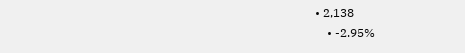• 2,138
    • -2.95%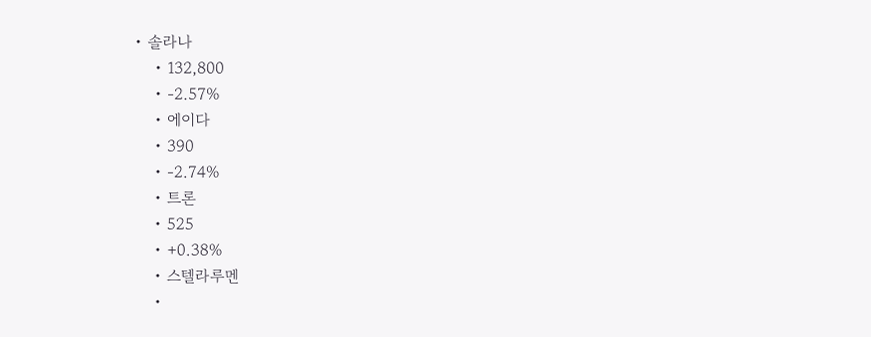• 솔라나
    • 132,800
    • -2.57%
    • 에이다
    • 390
    • -2.74%
    • 트론
    • 525
    • +0.38%
    • 스텔라루멘
    •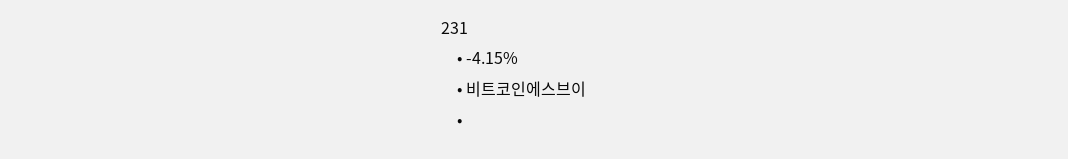231
    • -4.15%
    • 비트코인에스브이
    •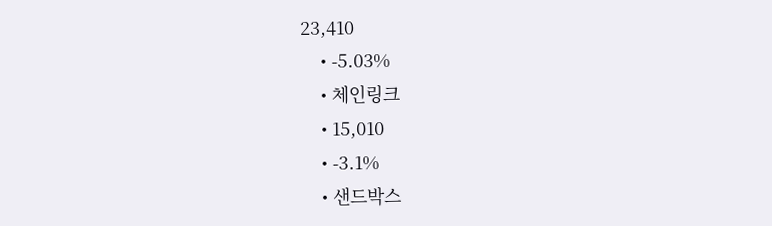23,410
    • -5.03%
    • 체인링크
    • 15,010
    • -3.1%
    • 샌드박스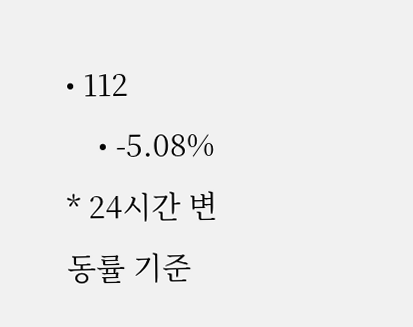• 112
    • -5.08%
* 24시간 변동률 기준